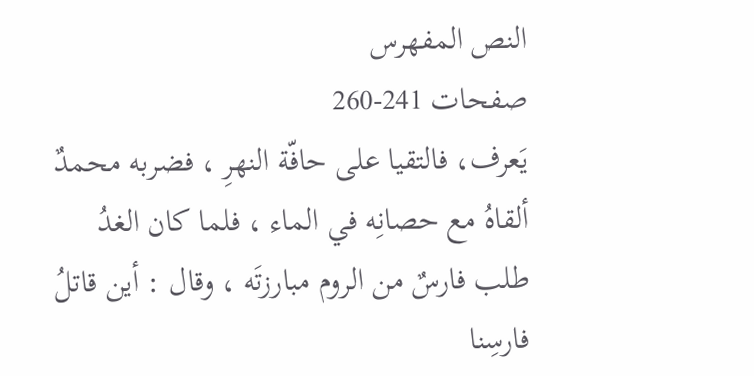النص المفهرس
صفحات 241-260
يَعرف، فالتقيا على حافّة النهرِ ، فضربه محمدٌ ألقاهُ مع حصانِه في الماء ، فلما كان الغدُ طلب فارسٌ من الروم مبارزتَه ، وقال : أين قاتلُ فارسِنا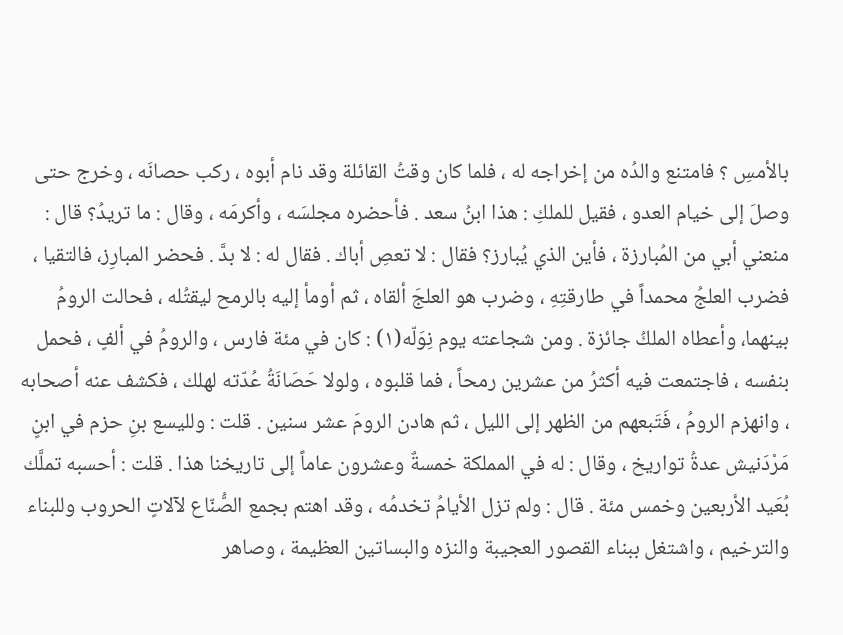بالأمسِ ؟ فامتنع والدُه من إخراجه له ، فلما كان وقتُ القائلة وقد نام أبوه ، ركب حصانَه ، وخرج حتى وصلَ إلى خيام العدو ، فقيل للملكِ : هذا ابنُ سعد . فأحضره مجلسَه ، وأكرمَه ، وقال : ما تريدُ؟ قال : منعني أبي من المُبارزة ، فأين الذي يُبارز؟ فقال : لا تعصِ أباك . فقال له : لا بدَّ . فحضر المبارِز، فالتقيا ، فضرب العلجُ محمداً في طارقتِهِ ، وضرب هو العلجَ ألقاه ، ثم أومأ إليه بالرمح ليقتُله ، فحالت الرومُ بينهما، وأعطاه الملكُ جائزة . ومن شجاعته يوم نِوَلّه(١) : كان في مئة فارس ، والرومُ في ألفٍ ، فحمل بنفسه ، فاجتمعت فيه أكثرُ من عشرين رمحاً ، فما قلبوه ، ولولا حَصَانَةُ عُدّته لهلك ، فكشف عنه أصحابه ، وانهزم الرومُ ، فَتَبعهم من الظهر إلى الليل ، ثم هادن الرومَ عشر سنين . قلت : ولليسع بنِ حزم في ابنٍ مَرْدَنيش عدةُ تواريخ ، وقال : له في المملكة خمسةٌ وعشرون عاماً إلى تاريخنا هذا . قلت : أحسبه تملَّك بُعَيد الأربعين وخمس مئة . قال : ولم تزل الأيامُ تخدمُه ، وقد اهتم بجمع الصُّنّاع لآلاتٍ الحروب وللبناء والترخيم ، واشتغل ببناء القصور العجيبة والنزه والبساتين العظيمة ، وصاهر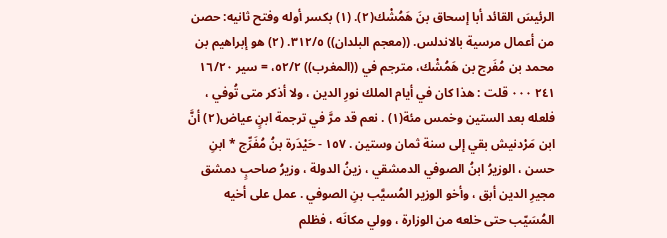الرئيسَ القائد أبا إسحاق بنَ هَمُشْك(٢). (١) بكسر أوله وفتح ثانيه: حصن من أعمال مرسية بالاندلس. ((معجم البلدان)) ٣١٢/٥. (٢) هو إبراهيم بن محمد بن مُفَرج بن هَمُشْك، مترجم في ((المغرب)) ٥٢/٢، = سیر ١٦/٢٠ ٢٤١ ٠٠٠ قلت : هذا كان في أيام الملك نورِ الدين ، ولا أذكر متى تُوفي ، فلعله بعد الستين وخمس مئة(١) . نعم قد مرَّ في ترجمة ابنٍ عياض(٢) أنَّ ابن مَرْدنيش بقي إلى سنة ثمان وستين . ١٥٧ - حَيْدَرة بنُ مُفَرِّج * ابنِ حسن ، الوزيرُ ابنُ الصوفي الدمشقي ، زينُ الدولة ، وزیرُ صاحبٍ دمشق مجيرِ الدين أبق ، وأخو الوزير المُسيَّب بنِ الصوفي . عمل على أخيه المُسَيّب حتى خلعه من الوزارة ، وولي مكانَه ، فظلم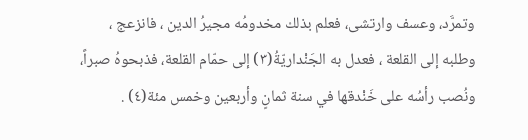وتمرَّد، وعسف وارتشى، فعلم بذلك مخدومُه مجيرُ الدين ، فانزعج ، وطلبه إلى القلعة ، فعدل به الجَنْداريّةُ(٣) إلى حمّام القلعة، فذبحوهُ صبراً، ونُصب رأسُه على خَنْدقها في سنة ثمانٍ وأربعين وخمس مئة(٤) .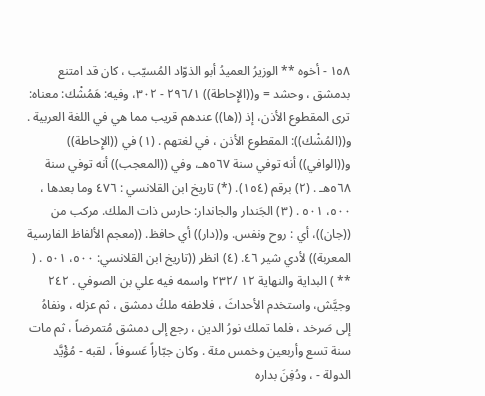١٥٨ - أخوه ** الوزيرُ العميدُ أبو الذوّاد المُسيّب ، كان قد امتنع بدمشق ، وحشد = و((الإِحاطة)) ٢٩٦/١ - ٣٠٢، وفيه: هَمُشْك: معناه: ترى المقطوع الأذن، إذ ((ها)) عندهم قريب مما هي في اللغة العربية . و((المُشْك)): المقطوع الأذن ، في لغتهم . (١) في ((الإِحاطة)) و((الوافي)) أنه توفي سنة ٥٦٧هـ، وفي ((المعجب)) أنه توفي سنة ٥٦٨هـ . (٢) برقم (١٥٤). (*) تاريخ ابن القلانسي : ٤٧٦ وما بعدها ، ٥٠٠، ٥٠١ . (٣) الجَندار والجاندار: حارس ذات الملك. مركب من ((جان))، أي : روح ونفس. و((دار)) أي حافظ. ((معجم الألفاظ الفارسية المعربة)) لأدي شير ٤٦. (٤) انظر ((تاريخ ابن القلانسي: ٥٠٠، ٥٠١ . ( ** ) البداية والنهاية ١٢ /٢٣٢ واسمه فيه علي بن الصوفي . ٢٤٢ وجيَّش، واستخدم الأحداثَ ، فلاطفه ملكُ دمشق ، ثم عزله ، ونفاهُ إلى صَرخد ، فلما تملك نورُ الدين ، رجع إلى دمشق مُتمرضاً ، ثم مات سنة تسع وأربعين وخمس مئة . وكان جبّاراً عَسوفاً ، لقبه - مُؤْيَّد الدولة - ، ودُفِنَ بداره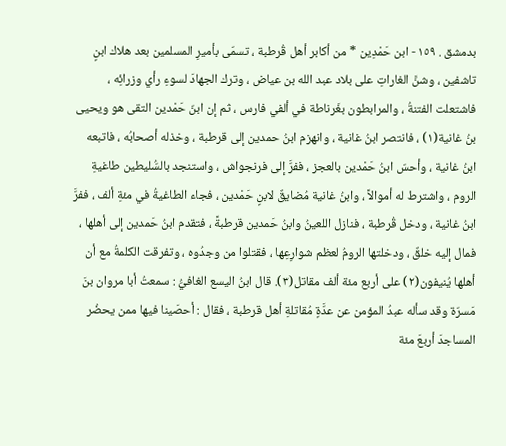بدمشق . ١٥٩ - ابن حَمْدِين * من أكابر أهل قُرطبة ، تسمّى بأميرِ المسلمين بعد هلاك ابنٍ تاشفين ، وشنَّ الغاراتِ على بلاد عبد الله بن عياض ، وترك الجهادَ لسوءِ رأي وزرائِه ، فاشتعلت الفتنةُ ، والمرابطون بغَرناطة في ألفي فارس ، ثم إن ابنّ حَمْدين التقى هو ويحيى بنُ غانية(١) ، فانتصر ابنُ غانية ، وانهزم ابنُ حمدين إلى قرطبة ، وخذله أصحابُه ، فاتبعه ابنُ غانية ، وأحسّ ابنُ حَمْدين بالعجز ، ففرَّ إلى فرنجواش ، واستنجد بالسُّليطين طاغيةِ الروم ، واشترط له أموالاً ، وابنُ غانية مُضايقٌ لابنٍ حَمْدين ، فجاء الطاغيةُ في مئةِ ألف ، ففرَّ ابنُ غانية ، ودخل قُرطبة ، فنازل اللعينُ وابنُ حَمدين قرطبةً ، فتقدم ابنُ حَمدين إلى أهلها ، فمال إليه خلقٌ ، ودخلتها الرومُ لعظم شوارِعِها ، فقتلوا من وجدُوه ، وتفرقت الكلمةُ مع أن أهلها يُنيفون(٢) على أربع مئة ألف مقاتل(٣). قال ابنُ اليسع الغافيُّ : سمعتُ أبا مروان بنَ مَسرّة وقد سأله عبدُ المؤمن عن عدَّةٍ مُقاتلةِ أهل قرطبة ، فقال : أحصَينا فيها ممن يحضُر المساجدَ أربعَ مئة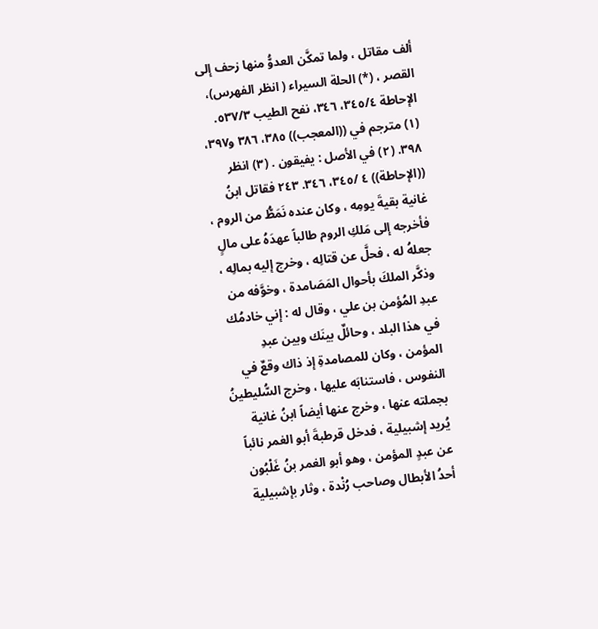ألف مقاتل ، ولما تمكَّن العدوُّ منها زحف إلى القصر ، (*) الحلة السيراء ( انظر الفهرس)، الإحاطة ٣٤٥/٤، ٣٤٦، نفح الطيب ٥٣٧/٣. (١) مترجم في ((المعجب)) ٣٨٥، ٣٨٦ و٣٩٧، ٣٩٨. (٢) في الأصل : يفيقون . (٣) انظر ((الإحاطة)) ٤ /٣٤٥، ٣٤٦. ٢٤٣ فقاتل ابنُ غانية بقيةَ يومِه ، وكان عنده نَمَطُّ من الروم ، فأخرجه إلى مَلكِ الروم طالباً عهدَهُ على مالٍ جعلهُ له ، فحلَّ عن قتالِه ، وخرج إليه بمالِه ، وذكَّر الملكَ بأحوال المَصَامدة ، وخوَّفه من عبدِ المُؤمن بن علي ، وقال له : إني خادمُك في هذا البلد ، وحائلٌ بينَك وبين عبدِ المؤمن ، وكان للمصامدةِ إذ ذاك وقعٌ في النفوس ، فاستنابَه عليها ، وخرج السُّليطينُ بجملته عنها ، وخرج عنها أيضاً ابنُ غانية يُريد إشبيلية ، فدخل قرطبةَ أبو الغمر نائباً عن عبدٍ المؤمن ، وهو أبو الغمر بنُ غَلْبُون أحدُ الأبطال وصاحب رُنْدة ، وثار بإشبيلية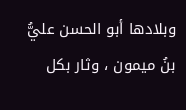وبلادها أبو الحسن عليُّ بنُ ميمون ، وثار بكل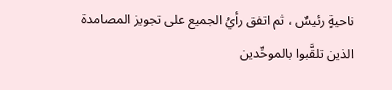ناحيةٍ رئيسٌ ، ثم اتفق رأيُ الجميع على تجويز المصامدة الذين تلقَّبوا بالموحِّدين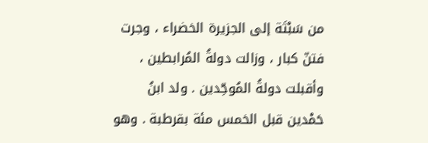من سَبْتَة إلى الجزيرة الخضراء ، وجرت فتنّ كبار ، وزالت دولةُ المُرابطين ، وأقبلت دولةُ المُوحِّدين . ولد ابنُ حَمْدين قبل الخمس مئة بقرطبة . وهو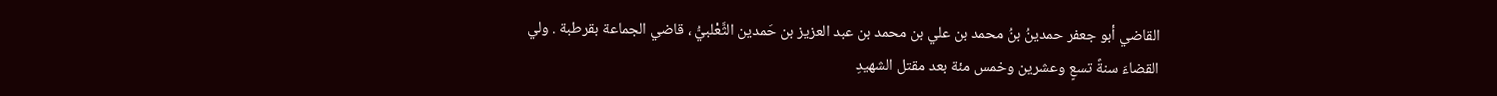القاضي أبو جعفر حمدينُ بنُ محمد بن علي بن محمد بن عبد العزيز بن حَمدين الثَّعْلبيُّ ، قاضي الجماعة بقرطبة . ولي القضاءَ سنةً تسعٍ وعشرين وخمس مئة بعد مقتل الشهيدِ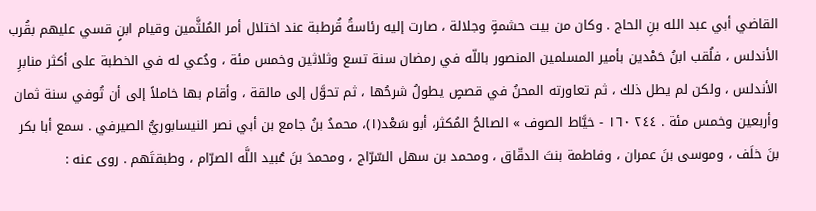القاضي أبي عبد الله بنِ الحاج . وكان من بيت حشمةٍ وجلالة ، صارت إليه رئاسةُ قُرطبة عند اختلال أمر المُلثَّمين وقيام ابنٍ قسي عليهم بقُرب الأندلس ، فلُقب ابنُ حَمْدین بأمير المسلمين المنصور باللّه في رمضان سنة تسع وثلاثين وخمس مئة ، ودُعي له في الخطبة على أكثر منابرِ الأندلس ، ولكن لم يطل ذلك ، ثم تعاورته المحنُ في قصصٍ يطولُ شرحُها ، ثم تحوَّل إلى مالقة ، وأقام بها خاملاً إلى أن تُوفي سنة ثمان وأربعين وخمس مئة . ٢٤٤ ١٦٠ - خيَّاط الصوف » الصالحُ المُكثر، أبو سَعْد(١)، محمدُ بنُ جامع بن أبي نصر النيسابوريُّ الصيرفي . سمع أبا بكر بنَ خلَف ، وموسى بنَ عمران ، وفاطمة بنتَ الدقّاق ، ومحمد بن سهل السّرّاج ، ومحمدَ بنَ عُبيد اللَّه الصرّام ، وطبقتَهم . روى عنه :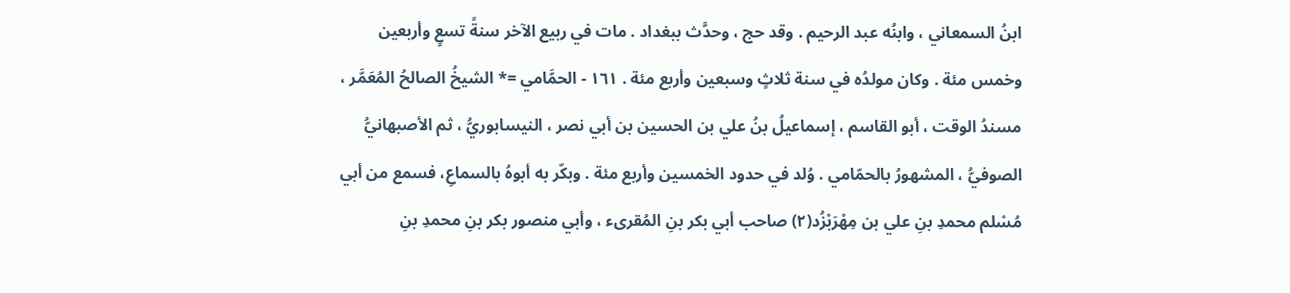ابنُ السمعاني ، وابنُه عبد الرحيم . وقد حج ، وحدَّث ببغداد . مات في ربيع الآخر سنةً تسعٍ وأربعين وخمس مئة . وكان مولدُه في سنة ثلاثٍ وسبعين وأربع مئة . ١٦١ - الحمَّامي =* الشيخُ الصالحُ المُعَمَّر ، مسندُ الوقت ، أبو القاسم ، إسماعيلُ بنُ علي بن الحسين بن أبي نصر ، النيسابوريُّ ، ثم الأصبهانيُّ الصوفيُّ ، المشهورُ بالحمّامي . وُلد في حدود الخمسين وأربع مئة . وبكّر به أبوهُ بالسماعِ، فسمع من أبي مُسْلم محمدِ بنِ علي بن مِهْرَبْزُد(٢) صاحب أبي بكر بنِ المُقرىء ، وأبي منصور بكر بنِ محمدِ بنِ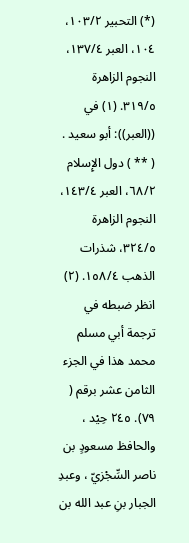(*) التحبير ١٠٣/٢، ١٠٤، العبر ١٣٧/٤، النجوم الزاهرة ٣١٩/٥. (١) في ((العبر)): أبو سعيد . ( ** ) دول الإِسلام ٦٨/٢، العبر ١٤٣/٤، النجوم الزاهرة ٣٢٤/٥، شذرات الذهب ١٥٨/٤. (٢) انظر ضبطه في ترجمة أبي مسلم محمد هذا في الجزء الثامن عشر برقم ( ٧٩). ٢٤٥ حِيْد ، والحافظ مسعودٍ بن ناصر السِّجْزيّ ، وعبدِ الجبار بنِ عبد الله بن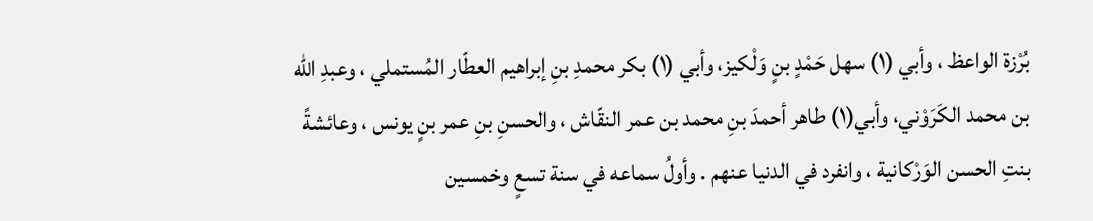بُرْزة الواعظ ، وأبي (١) سهل حَمْدٍ بنٍ وَلْكيز، وأبي (١) بكر محمدِ بنِ إبراهيم العطّار المُستملي ، وعبدِ الله بن محمد الكَرَوْني، وأبي(١) طاهر أحمدَ بنِ محمد بن عمر النقّاش ، والحسنِ بنِ عمر بنٍ يونس ، وعائشةً بنتِ الحسن الوَرْكانية ، وانفرد في الدنيا عنهم . وأولُ سماعه في سنة تسعٍ وخمسين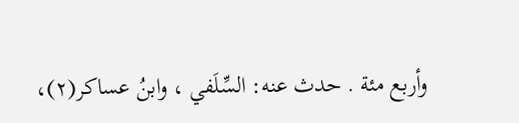وأربع مئة . حدث عنه: السِّلَفي ، وابنُ عساكر(٢)،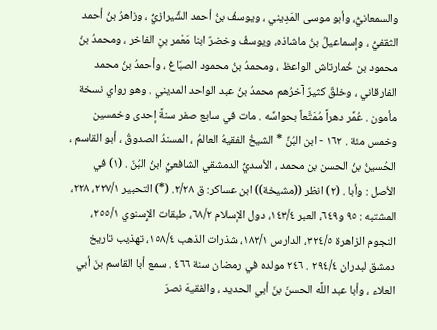والسمعانيُّ، وأبو موسى المَدِيني ، ويوسفُ بنُ أحمد الشِّيرازيُّ ، وزاهرُ بنُ أحمد الثقفيُّ ، وإسماعيلُ بنُ ماشاذه، ويوسفُ وخضرٌ ابنا مَعْمر بنِ الفاخر ، ومحمدُ بنُ محمود بن خُمارتاش الواعظ ، ومحمدُ بنُ محمود الصبّاغ ، وأحمدُ بنُ محمد الفارقاني ، وخلقٌ كثيرٌ آخرُهم محمدُ بنُ عبد الواحد المديني . وهو رواي نسخة مأمون . عُمِّر دهراً مُمَتَّعاً بحواسِّه . مات في سابع صفر سنةً إحدى وخمسين وخمس مئة . ١٦٢ - ابن البُنِّ * الشيخُ الفقيهُ العالمُ ، المسندُ الصدوقُ ، أبو القاسم ، الحُسينُ بنُ الحسن بن محمد ، الأسديُّ الدمشقي الشافعيُّ ابنُ البُنّ . (١) في الأصل : وأبا . (٢) انظر ((مشيخة)) ابن عساكر: ق ٢/٢٨. (*) التحبير ٢٢٧/١، ٢٢٨، المشتبه : ٩٥ و٦٤٩، العبر ١٤٣/٤، دول الإسلام ٦٨/٢، طبقات الإِسنوي ٢٥٥/١، النجوم الزاهرة ٣٢٤/٥، الدارس ١٨٢/١، شذرات الذهب ١٥٨/٤، تهذيب تاريخ دمشق لبدران ٢٩٤/٤ . ٢٤٦ مولده في رمضان سنة ٤٦٦ . سمع أبا القاسم بنَ أبي العلاء ، وأبا عبد اللَّه الحسنَ بنَ أبي الحديد ، والفقيهَ نصرَ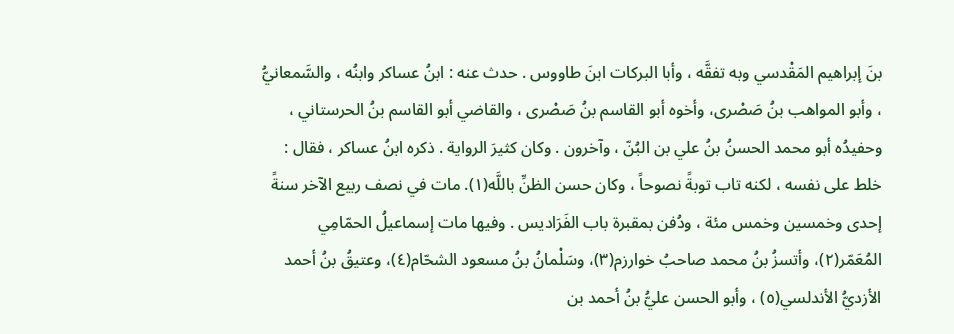بنَ إبراهيم المَقْدسي وبه تفقَّه ، وأبا البركات ابنَ طاووس . حدث عنه : ابنُ عساكر وابنُه ، والسَّمعانيُّ ، وأبو المواهب بنُ صَصْرى، وأخوه أبو القاسم بنُ صَصْرى ، والقاضي أبو القاسم بنُ الحرستاني ، وحفيدُه أبو محمد الحسنُ بنُ علي بن البُنّ ، وآخرون . وكان كثيرَ الرواية . ذكره ابنُ عساكر ، فقال : خلط على نفسه ، لكنه تاب توبةً نصوحاً ، وكان حسن الظنِّ باللَّه(١). مات في نصف ربيع الآخر سنةً إحدى وخمسين وخمس مئة ، ودُفن بمقبرة باب الفَرَادیس . وفيها مات إسماعيلُ الحمّامِي المُعَمّر(٢)، وأتسزُ بنُ محمد صاحبُ خوارزم(٣)، وسَلْمانُ بنُ مسعود الشحّام(٤)، وعتيقُ بنُ أحمد الأزديُّ الأندلسي(٥) ، وأبو الحسن عليُّ بنُ أحمد بن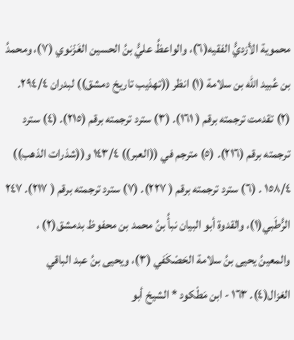محموية الأزديُّ الفقيه(٦)، والواعظُ عليُّ بنُ الحسين الغَزْنوي (٧)، ومحمدُ بن عُبيد الله بن سلامة (١) انظر ((تهذيب تاريخ دمشق)) لبدران ٢٩٤/٤. (٢) تقدمت ترجمته برقم ( ١٦١). (٣) سترد ترجمته برقم (٢١٥). (٤) سترد ترجمته برقم (٢١٦). (٥) مترجم في ((العبر)) ١٤٣/٤ و((شذرات الذهب)) ١٥٨/٤ . (٦) سترد ترجمته برقم ( ٢٢٧). (٧) سترد ترجمته برقم ( ٢١٧). ٢٤٧ الرُّطَبي(١)، والقدوة أبو البيان نبأُ بنُ محمد بن محفوظ بدمشق(٢) ، والمعينُ يحيى بنُ سلامة الحَصْكَفي (٣)، ويحيى بنُ عبد الباقي الغزال(٤). ١٦٣ - ابن مَطْکود * الشيخ أبو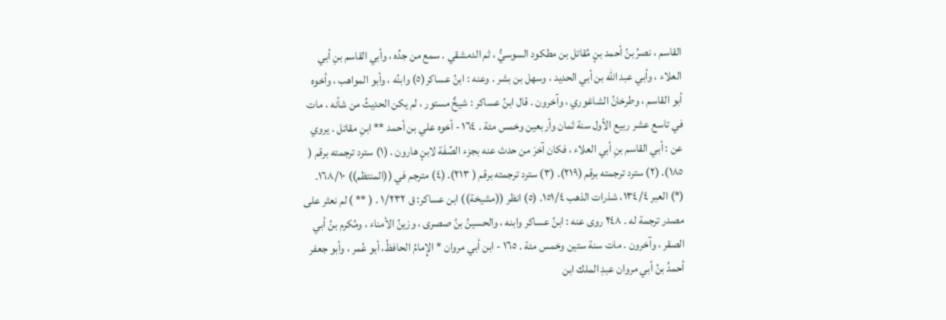القاسم ، نصرُ بنُ أحمد بنٍ مُقاتل بن مطكود السوسيُّ ، ثم الدمشقي . سمع من جدِّه ، وأبي القاسم بنِ أبي العلاء ، وأبي عبد الله بن أبي الحديد ، وسهل بن بشر . وعنه : ابنُ عساكر(٥) وابنُه ، وأبو المواهب ، وأخوه أبو القاسم ، وطرخانُ الشاغوري ، وآخرون . قال ابنُ عساكر : شيخٌ مستور ، لم يكن الحديثُ من شأنه ، مات في تاسع عشر ربيع الأول سنة ثمان وأربعين وخمس مئة . ١٦٤ - أخوه علي بن أحمد ** ابنِ مقاتل . يروي عن : أبي القاسم بنِ أبي العلاء ، فكان آخرَ من حدث عنه بجزء الصِّفَة لابنٍ هارون . (١) سترد ترجمته برقم ( ١٨٥). (٢) سترد ترجمته برقم (٢١٩). (٣) سترد ترجمته برقم ( ٢١٣). (٤) مترجم في ((المنتظم)) ١٦٨/١٠. (*) العبر ١٣٤/٤، شذرات الذهب ١٥١/٤. (٥) انظر ((مشيخة)) ابن عساكر: ق ١/٢٣٢ . ( ** ) لم نعثر على مصدر ترجمة له . ٢٤٨ روى عنه : ابنُ عساكر وابنه ، والحسينُ بنُ صصرى ، وزينُ الأمناء ، ومُكرم بنُ أبي الصقر ، وآخرون . مات سنة ستين وخمس مئة . ١٦٥ - ابن أبي مروان * الإِمامُ الحافظُ، أبو عُمر ، وأبو جعفر أحمدُ بنُ أبي مروان عبدِ الملك ابن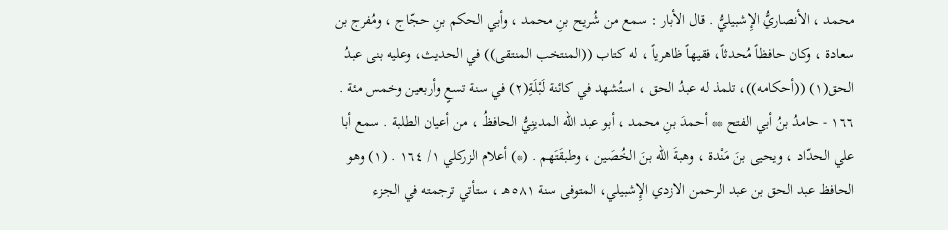محمد ، الأنصاريُّ الإِشبيليُّ . قال الأبار : سمع من شُريح بنِ محمد ، وأبي الحكم بنِ حجّاج ، ومُفرج بن سعادة ، وكان حافظاً مُحدثاً، فقيهاً ظاهرياً ، له كتاب ((المنتخب المنتقى)) في الحديث، وعليه بنى عبدُ الحق(١) ((أحكامه))، تلمذ له عبدُ الحق ، استُشهد في كائنة لَبْلَةِ(٢) في سنة تسعٍ وأربعين وخمس مئة . ١٦٦ - حامدُ بنُ أبي الفتح ** أحمدَ بنِ محمد ، أبو عبد الله المدينِيُّ الحافظُ ، من أعيان الطلبة . سمع أبا علي الحدّاد ، ويحيى بنَ مَنْدة ، وهبةَ الله بنَ الخُصَين ، وطبقَتَهم . (*) أعلام الزركلي ١/ ١٦٤ . (١) وهو الحافظ عبد الحق بن عبد الرحمن الازدي الإِشبيلي، المتوفى سنة ٥٨١هـ ، ستأتي ترجمته في الجزء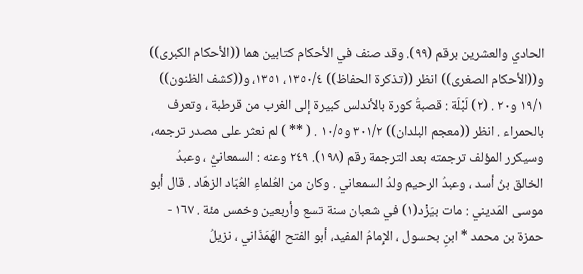الحادي والعشرين برقم (٩٩). وقد صنف في الأحكام كتابين هما ((الأحكام الكبرى)) و((الأحكام الصغرى)) انظر ((تذكرة الحفاظ)) ١٣٥٠/٤، ١٣٥١، و((كشف الظنون)) ١٩/١ و٢٠ . (٢) لَبْلَة : قصبةُ كورة بالأندلس كبيرة إلى الغرب من قرطبة ، وتعرف بالحمراء . انظر ((معجم البلدان)) ٣٠١/٢ و١٠/٥ . ( ** ) لم نعثر على مصدر ترجمه، وسيكرر المؤلف ترجمته بعد الترجمة رقم (١٩٨). ٢٤٩ وعنه : السمعانيُّ ، وعبدُ الخالق بنُ أسد ، وعبدُ الرحيم ولدُ السمعاني . وكان من العُلماءِ العُبّاد الزهّاد . قال أبو موسى المَديني : مات بيَزْد(١) في شعبان سنة تسع وأربعين وخمس مئة . ١٦٧ - حمزة بن محمد * ابنِ بحسول ، الإِمامُ المفيد، أبو الفتح الهَمَذَاني ، نزيلُ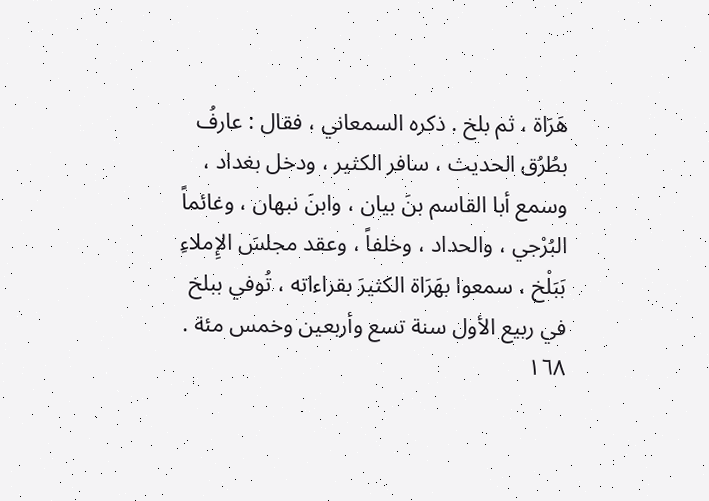هَرَاة ، ثم بلخ . ذكره السمعاني ، فقال : عارفُ بطُرُق الحديث ، سافر الكثير ، ودخل بغداد ، وسمع أبا القاسم بنَ بيان ، وابنَ نبهان ، وغائماً البُرْجي ، والحداد ، وخلفاً ، وعقد مجلسَ الإِملاءِ بَبَلْخ ، سمعوا بهَرَاة الكثيرَ بقراءاته ، تُوفي ببلخ في ربيع الأول سنة تسع وأربعين وخمس مئة . ١٦٨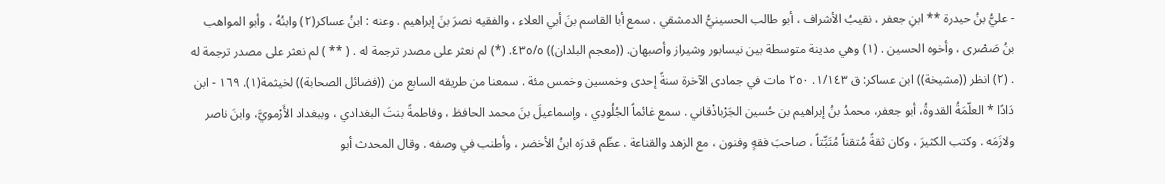- عليُّ بنُ حيدرة ** ابنِ جعفر ، نقيبُ الأشراف ، أبو طالب الحسينيُّ الدمشقي . سمع أبا القاسم بنَ أبي العلاء ، والفقيه نصرَ بنَ إبراهيم . وعنه : ابنُ عساكر(٢) وابنُهُ ، وأبو المواهب بنُ صَصْرى ، وأخوه الحسين . (١) وهي مدينة متوسطة بين نيسابور وشيراز وأصبهان. ((معجم البلدان)) ٤٣٥/٥. (*) لم نعثر على مصدر ترجمة له . ( ** ) لم نعثر على مصدر ترجمة له . (٢) انظر ((مشيخة)) ابن عساكر: ق ١/١٤٣. ٢٥٠ مات في جمادى الآخرة سنةً إحدى وخمسين وخمس مئة . سمعنا من طريقه السابع من ((فضائل الصحابة)) لخيثمة(١). ١٦٩ - ابن دَادًا * العلّمَةُ القدوةُ، أبو جعفر، محمدُ بنُ إبراهيم بن حُسين الجَرْباذْقاني . سمع غائماً الجُلُودِي ، وإسماعيلَ بنَ محمد الحافظ ، وفاطمةً بنتَ البغدادي ، وببغداد الأَرْمويَّ، وابنَ ناصر ولازَمَه . وكتب الكثيرَ ، وكان ثقةً مُتقناً مُتَبِّتاً ، صاحبَ فقهٍ وفنون ، مع الزهد والقناعة . عظّم قدرَه ابنُ الأخضر ، وأطنب في وصفه . وقال المحدث أبو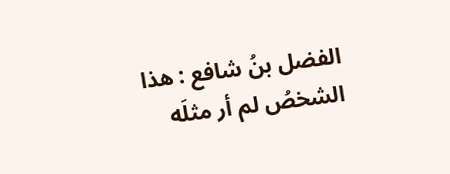الفضل بنُ شافع : هذا الشخصُ لم أر مثلَه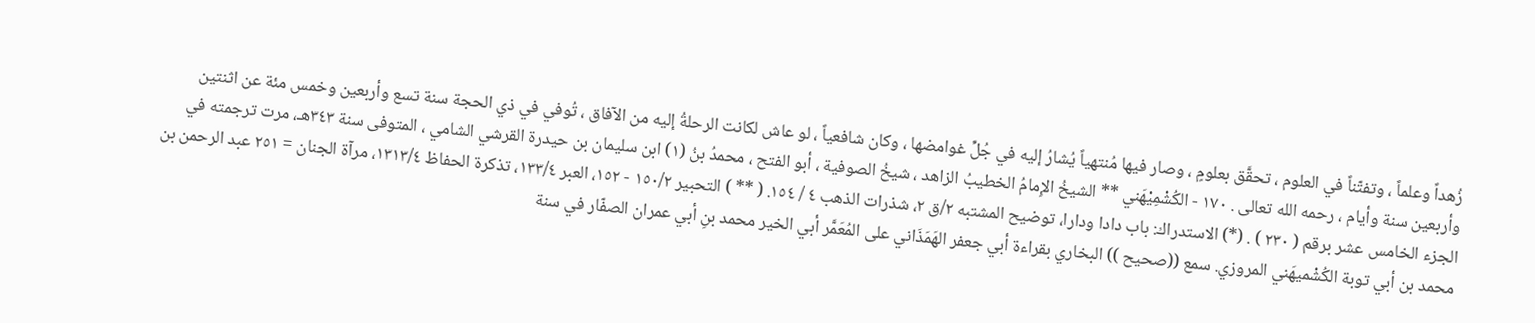زُهداً وعلماً ، وتفتّناً في العلوم ، تحقَّق بعلومٍ ، وصار فيها مُنتهياً يُشارُ إليه في جُلِّ غوامضها ، وكان شافعياً ، لو عاش لكانت الرحلةُ إليه من الآفاق ، تُوفي في ذي الحجة سنة تسع وأربعين وخمس مئة عن اثنتين وأربعين سنة وأيام ، رحمه الله تعالى . ١٧٠ - الكُشْمِيْهَني ** الشيخُ الإِمامُ الخطيبُ الزاهد ، شيخُ الصوفية ، أبو الفتح ، محمدُ بنُ (١) ابن سليمان بن حيدرة القرشي الشامي ، المتوفى سنة ٣٤٣هـ، مرت ترجمته في الجزء الخامس عشر برقم ( ٢٣٠ ) . (*) الاستدراك: باب دادا ودارا، توضيح المشتبه ٢/ق ٢، شذرات الذهب ٤ / ١٥٤. ( ** ) التحبير ١٥٠/٢ - ١٥٢، العبر ١٣٣/٤، تذكرة الحفاظ ١٣١٣/٤، مرآة الجنان = ٢٥١ عبد الرحمن بن محمد بن أبي توبة الكُشْميهَني المروزي. سمع ((صحيح )) البخاري بقراءة أبي جعفر الهَمَذَاني على المُعَمَّر أبي الخير محمد بنِ أبي عمران الصفّار في سنة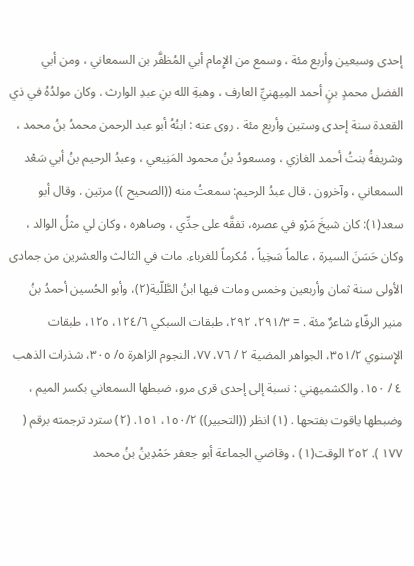إحدى وسبعين وأربع مئة ، وسمع من الإِمام أبي المُظفَّر بن السمعاني ، ومن أبي الفضل محمدٍ بنٍ أحمد المِيهنيِّ العارف ، وهبةِ الله بنِ عبدِ الوارث . وكان مولدُهُ في ذي القعدة سنة إحدى وستين وأربع مئة . روى عنه : ابنُهُ أبو عبد الرحمن محمدُ بنُ محمد ، وشريفةُ بنتُ أحمد الغازي ، ومسعودُ بنُ محمود المَنِيعي ، وعبدُ الرحيم بنُ أبي سَعْد السمعاني ، وآخرون . قال عبدُ الرحيم: سمعتُ منه ((الصحيح )) مرتين . وقال أبو سعد(١): كان شيخَ مَرْو في عصره، تفقَّه على جدِّي ، وصاهره ، وكان لي مثلُ الوالد ، وكان حَسَنَ السيرة ، عالماً سَخِياً ، مُكرماً للغرباء. مات في الثالث والعشرين من جمادى الأولى سنة ثمان وأربعين وخمس ومات فيها ابنُ الطَّلّية(٢)، وأبو الحُسين أحمدُ بنُ منير الرفّاءِ شاعرٌ مئة . = ٢٩١/٣، ٢٩٢، طبقات السبكي ١٢٤/٦، ١٢٥، طبقات الإِسنوي ٣٥١/٢، الجواهر المضية ٢ / ٧٦، ٧٧، النجوم الزاهرة ٥/ ٣٠٥، شذرات الذهب ٤ / ١٥٠. والكشميهني : نسبة إلى إحدى قرى مرو، ضبطها السمعاني بكسر الميم ، وضبطها ياقوت بفتحها . (١) انظر ((التحبير)) ١٥٠/٢، ١٥١. (٢) سترد ترجمته برقم ( ١٧٧ ). ٢٥٢ الوقت(١) ، وقاضي الجماعة أبو جعفر حَمْدِينُ بنُ محمد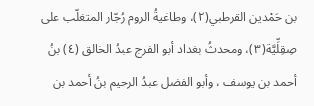بن حَمْدین القرطبي(٢)، وطاغيةُ الروم رُجّار المتغلّب على صِقِلِّيَّة(٣)، ومحدثُ بغداد أبو الفرج عبدُ الخالق (٤) بنُ أحمد بن يوسف ، وأبو الفضل عبدُ الرحيم بنُ أحمد بن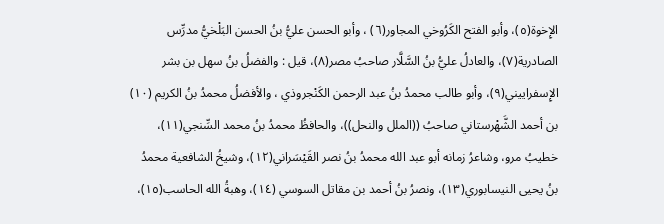الإِخوة(٥)، وأبو الفتح الكَرُوخي المجاور(٦) ، وأبو الحسن عليُّ بنُ الحسن البَلْخيُّ مدرِّس الصادرية(٧)، والعادلُ عليُّ بنُ السَّلَّار صاحبُ مصر(٨)، قيل : والفضلُ بنُ سهل بن بشر الإِسفراييني(٩)، وأبو طالب محمدُ بنُ عبد الرحمن الكَنْجروذي ، والأفضلُ محمدُ بنُ الكريم (١٠) بن أحمد الشَّهْرستاني صاحبُ ((الملل والنحل))، والحافظُ محمدُ بنُ محمد السِّنجي(١١)، خطيبُ مرو، وشاعرُ زمانه أبو عبد الله محمدُ بنُ نصر القَيْسَراني(١٢)، وشيخُ الشافعية محمدُ بنُ يحيى النيسابوري(١٣)، ونصرُ بنُ أحمد بن مقاتل السوسي (١٤)، وهبةُ الله الحاسب(١٥)،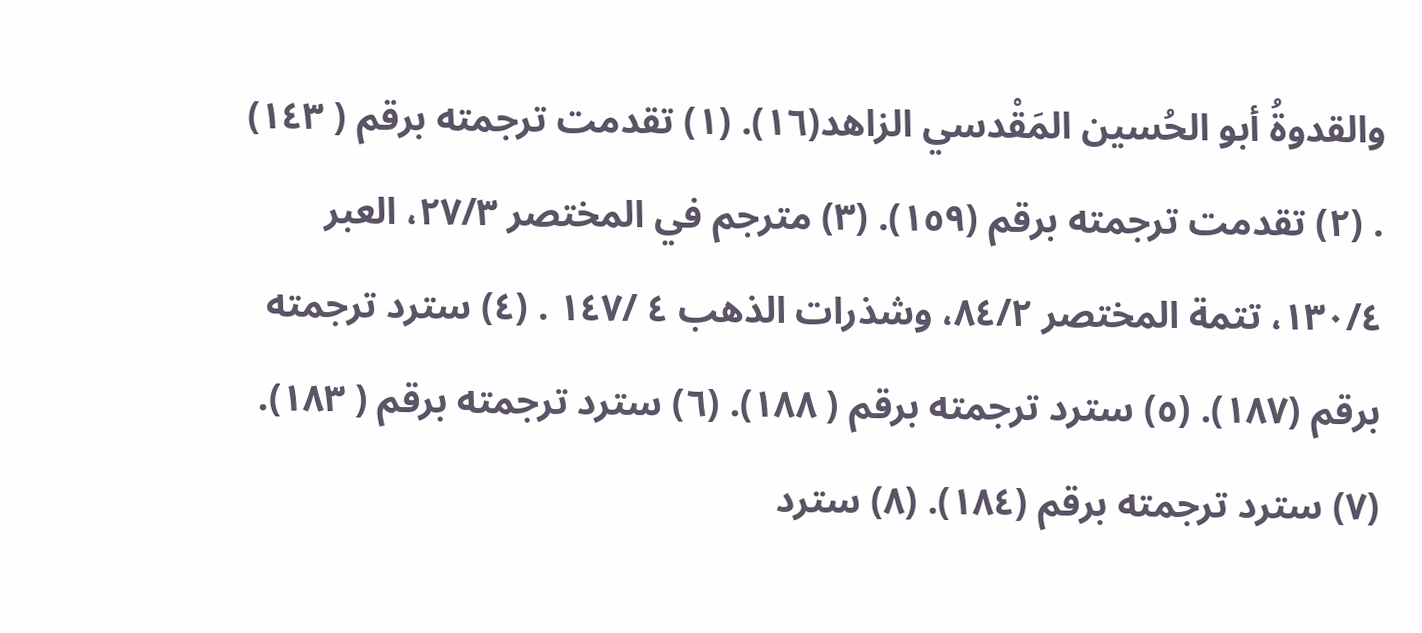والقدوةُ أبو الحُسين المَقْدسي الزاهد(١٦). (١) تقدمت ترجمته برقم ( ١٤٣) . (٢) تقدمت ترجمته برقم (١٥٩). (٣) مترجم في المختصر ٢٧/٣، العبر ١٣٠/٤، تتمة المختصر ٨٤/٢، وشذرات الذهب ٤ /١٤٧ . (٤) سترد ترجمته برقم (١٨٧). (٥) سترد ترجمته برقم ( ١٨٨). (٦) سترد ترجمته برقم ( ١٨٣). (٧) سترد ترجمته برقم (١٨٤). (٨) سترد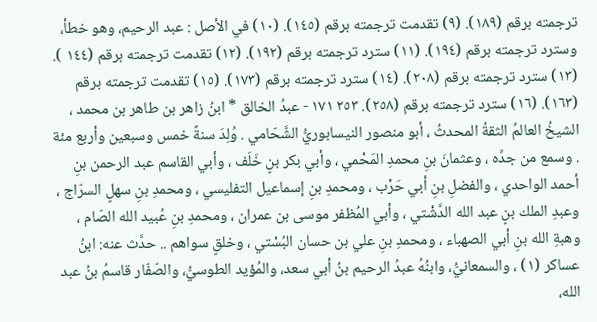ترجمته برقم (١٨٩). (٩) تقدمت ترجمته برقم (١٤٥). (١٠) في الأصل : عبد الرحيم، وهو خطأ، وسترد ترجمته برقم (١٩٤). (١١) سترد ترجمته برقم (١٩٢). (١٢) تقدمت ترجمته برقم (١٤٤ ). (١٣) سترد ترجمته برقم (٢٠٨). (١٤) سترد ترجمته برقم (١٧٣). (١٥) تقدمت ترجمته برقم (١٦٣). (١٦) سترد ترجمته برقم (٢٥٨). ٢٥٣ ١٧١ - عبدُ الخالق * ابنُ زاهر بن طاهر بن محمد ، الشيخُ العالمُ الثقةُ المحدثُ ، أبو منصور النيسابوريُّ الشَّحّامي . وُلِدَ سنةً خمس وسبعين وأربع مئة . وسمع من جدِّه ، وعثمانَ بنِ محمدِ المَحْمي ، وأبي بكر بنٍ خَلَف ، وأبي القاسم عبد الرحمن بنِ أحمد الواحدي ، والفضلِ بنِ أبي حَرْب ، ومحمدِ بنِ إسماعيل التفليسي ، ومحمدِ بنِ سهلٍ السرّاج ، وعبدِ الملك بنٍ عبد الله الدَّشْتي ، وأبي المُظفر موسى بن عمران ، ومحمدِ بنِ عُبيد الله الصّام ، وهبةِ الله بنِ أبي الصهباء ، ومحمدِ بنِ علي بن حسان البُسْتي ، وخلقٍ سواهم .. حدَّث عنه: ابنُ عساكر (١) ، والسمعانيُّ، وابنُهُ عبدُ الرحيم بنُ أبي سعد، والمُؤيد الطوسيُّ، والصّفّار قاسمُ بنُ عبد الله،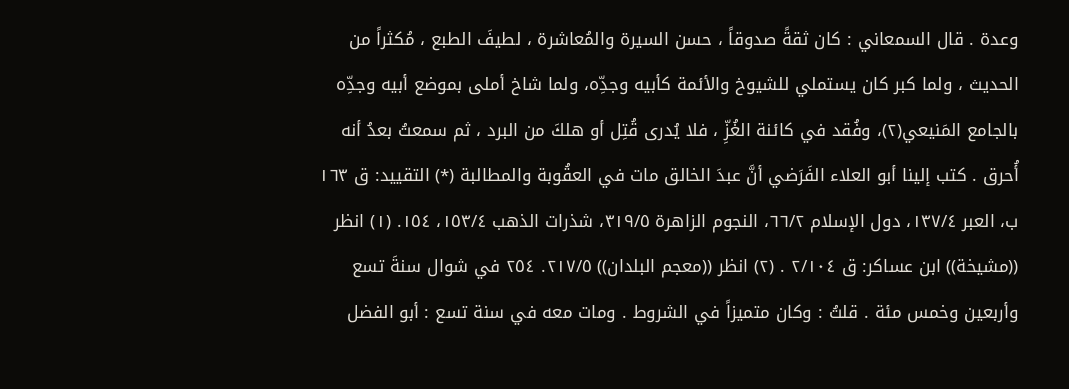وعدة . قال السمعاني : كان ثقةً صدوقاً ، حسن السيرة والمُعاشرة ، لطيفَ الطبع ، مُكثراً من الحديث ، ولما كبر كان يستملي للشيوخ والأئمة كأبيه وجدِّه، ولما شاخ أملى بموضع أبيه وجدِّه بالجامع المَنيعي(٢)، وفُقد في كائنة الغُزِّ ، فلا يُدرى قُتِل أو هلكَ من البرد ، ثم سمعتُ بعدُ أنه أُحرق . كتب إلينا أبو العلاء الفَرَضي أنَّ عبدَ الخالق مات في العقُوبة والمطالبة (*) التقييد: ق ١٦٣ ب، العبر ١٣٧/٤، دول الإسلام ٦٦/٢، النجوم الزاهرة ٣١٩/٥، شذرات الذهب ١٥٣/٤، ١٥٤. (١) انظر ((مشيخة)) ابن عساكر: ق ٢/١٠٤ . (٢) انظر ((معجم البلدان)) ٢١٧/٥. ٢٥٤ في شوال سنةَ تسع وأربعين وخمس مئة . قلتُ : وكان متميزاً في الشروط . ومات معه في سنة تسع : أبو الفضل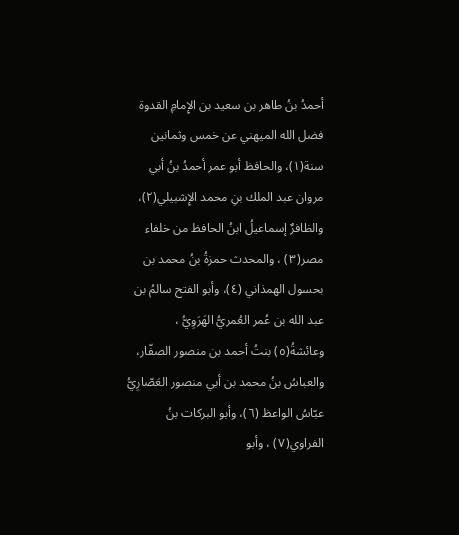أحمدُ بنُ طاهر بن سعيد بن الإِمامِ القدوة فضل الله الميهني عن خمس وثمانين سنة(١)، والحافظ أبو عمر أحمدُ بنُ أبي مروان عبد الملك بنِ محمد الإِشبيلي(٢)، والظافرٌ إسماعيلُ ابنُ الحافظ من خلفاء مصر(٣) ، والمحدث حمزةُ بنُ محمد بن بحسول الهمذاني (٤)، وأبو الفتح سالمُ بن عبد الله بن عُمر العُمريُّ الهَرَوِيُّ ، وعائشةُ(٥) بنتُ أحمد بن منصور الصفّار، والعباسُ بنُ محمد بن أبي منصور العَصّارِيُّ عبّاسُ الواعظ (٦)، وأبو البركات بنُ الفراوي(٧) ، وأبو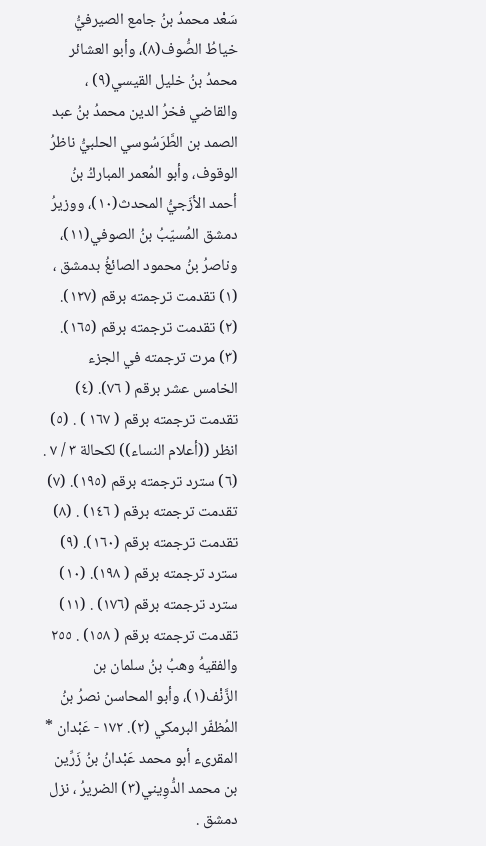سَعْد محمدُ بنُ جامع الصيرفيُّ خياطُ الصُّوف(٨)، وأبو العشائر محمدُ بنُ خليل القيسي(٩) ، والقاضي فخرُ الدين محمدُ بنُ عبد الصمد بن الطَّرَسُوسي الحلبيُّ ناظرُ الوقوف، وأبو المُعمر المباركُ بنُ أحمد الأزَجيُّ المحدث(١٠)، ووزيرُ دمشق المُسيّبُ بنُ الصوفي(١١)، وناصرُ بنُ محمود الصائغُ بدمشق ، (١) تقدمت ترجمته برقم (١٢٧). (٢) تقدمت ترجمته برقم (١٦٥). (٣) مرت ترجمته في الجزء الخامس عشر برقم ( ٧٦). (٤) تقدمت ترجمته برقم ( ١٦٧ ) . (٥) انظر ((أعلام النساء)) لكحالة ٣ / ٧ . (٦) سترد ترجمته برقم (١٩٥). (٧) تقدمت ترجمته برقم ( ١٤٦) . (٨) تقدمت ترجمته برقم (١٦٠). (٩) سترد ترجمته برقم ( ١٩٨). (١٠) سترد ترجمته برقم (١٧٦) . (١١) تقدمت ترجمته برقم ( ١٥٨) . ٢٥٥ والفقيهُ وهبُ بنُ سلمان بن الزَّنْف(١)، وأبو المحاسن نصرُ بنُ المُظفّر البرمكي (٢). ١٧٢ - عَبْدان * المقرىء أبو محمد عَبْدانُ بنُ زَرِّين بن محمد الدُّوِيني(٣) الضريرُ ، نزل دمشق .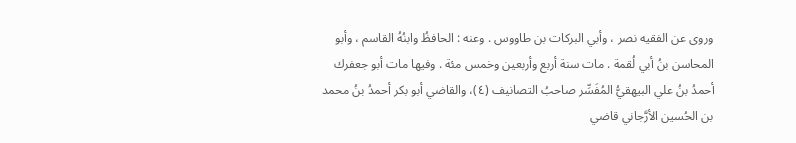وروى عن الفقيه نصر ، وأبي البركات بن طاووس . وعنه : الحافظُ وابنُهُ القاسم ، وأبو المحاسن بنُ أبي لُقمة . مات سنة أربع وأربعين وخمس مئة . وفيها مات أبو جعفرك أحمدُ بنُ علي البيهقيُّ المُفَسِّر صاحبُ التصانيف (٤)، والقاضي أبو بكر أحمدُ بنُ محمد بن الحُسين الأرَّجاني قاضي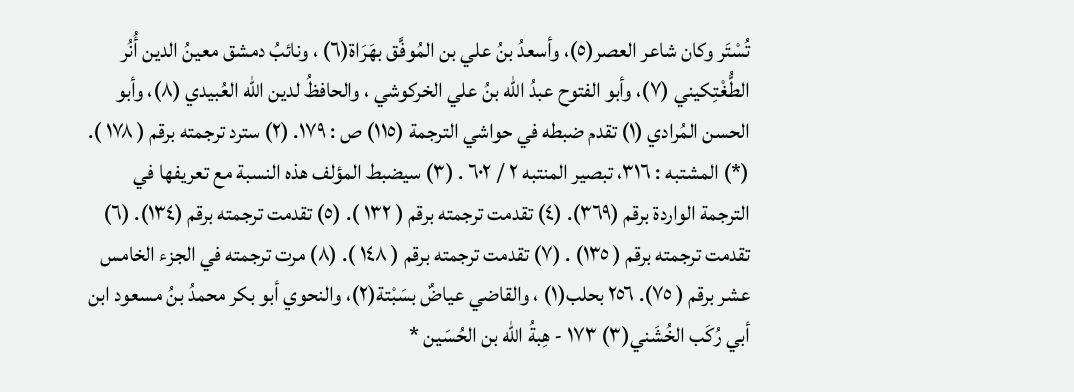تُسْتَر وكان شاعر العصر(٥)، وأسعدُ بنُ علي بن المُوفَّق بهَرَاة(٦) ، ونائبُ دمشق معينُ الدين أُنُر الطُّغْتِكيني (٧)، وأبو الفتوح عبدُ الله بنُ علي الخركوشي ، والحافظُ لدين الله العُبيدي (٨)، وأبو الحسن المُرادي (١) تقدم ضبطه في حواشي الترجمة (١١٥) ص : ١٧٩. (٢) سترد ترجمته برقم ( ١٧٨ ). (*) المشتبه : ٣١٦، تبصير المنتبه ٢ / ٦٠٢ . (٣) سيضبط المؤلف هذه النسبة مع تعريفها في الترجمة الواردة برقم (٣٦٩). (٤) تقدمت ترجمته برقم ( ١٣٢ ). (٥) تقدمت ترجمته برقم (١٣٤). (٦) تقدمت ترجمته برقم ( ١٣٥) . (٧) تقدمت ترجمته برقم ( ١٤٨ ). (٨) مرت ترجمته في الجزء الخامس عشر برقم ( ٧٥). ٢٥٦ بحلب(١) ، والقاضي عياضٌ بسَبْتة(٢)، والنحوي أبو بكر محمدُ بنُ مسعود ابن أبي رُكَب الخُشَني(٣) ١٧٣ - هِبةُ الله بن الحُسَين *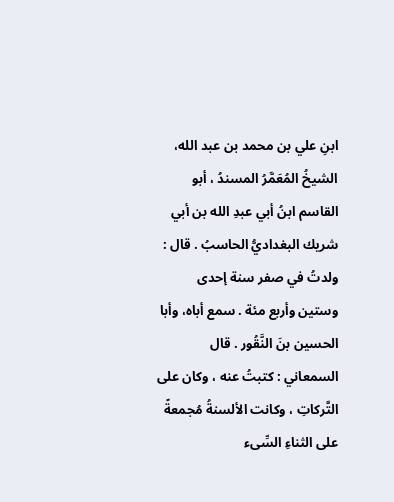ابنِ علي بن محمد بن عبد الله، الشيخُ المُعَمَّرُ المسندُ ، أبو القاسم ابنُ أبي عبدِ الله بن أبي شريك البغداديُّ الحاسبُ . قال : ولدتُ في صفر سنة إحدى وستين وأربع مئة . سمع أباه، وأبا الحسين بنَ النَّقُور . قال السمعاني : كتبتُ عنه ، وكان على التَّركاتِ ، وكانت الألسنةُ مُجمعةً على الثناءِ السِّىء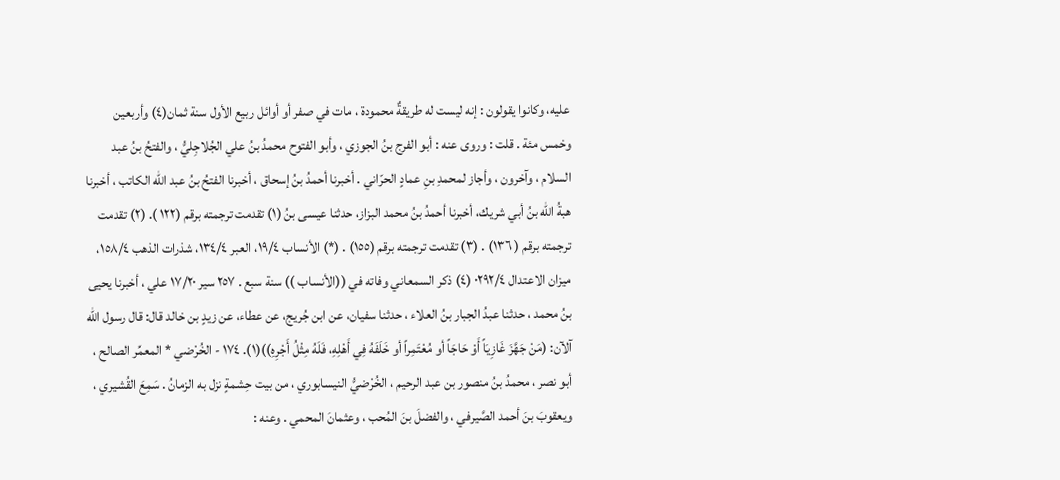عليه، وكانوا يقولون : إنه ليست له طريقةٌ محمودة ، مات في صفر أو أوائل ربيع الأول سنة ثمان(٤) وأربعين وخمس مئة . قلت : وروى عنه : أبو الفرج بنُ الجوزي ، وأبو الفتوح محمدُ بنُ علي الجُلاجِليُّ ، والفتحُ بنُ عبد السلام ، وآخرون ، وأجاز لمحمدِ بنِ عمادٍ الحرّاني . أخبرنا أحمدُ بنُ إسحاق ، أخبرنا الفتحُ بنُ عبد الله الكاتب ، أخبرنا هبةُ الله بنُ أبي شريك، أخبرنا أحمدُ بنُ محمد البزاز، حدثنا عيسى بنُ (١) تقدمت ترجمته برقم (١٢٢ ). (٢) تقدمت ترجمته برقم ( ١٣٦) . (٣) تقدمت ترجمته برقم (١٥٥) . (*) الأنساب ١٩/٤، العبر ١٣٤/٤، شذرات الذهب ١٥٨/٤، ميزان الاعتدال ٠٢٩٢/٤ (٤) ذكر السمعاني وفاته في ((الأنساب )) سنة سبع . ٢٥٧ سير ١٧/٢٠ علي ، أخبرنا يحيى بنُ محمد ، حدثنا عبدُ الجبار بنُ العلاء ، حدثنا سفيان، عن ابن جُريج، عن عطاء، عن زيدٍ بن خالد قال: قال رسول الله آلآن: (مَنْ جَهَّزَ غَازِيَاً أَوْ حَاجَاً أو مُعْتَمِراً أو خَلَفَهُ فِي أَهْلِهِ، فَلَهُ مِثْلُ أَجْرِهِ))(١). ١٧٤ - الخُرْضي * المعمِّر الصالح ، أبو نصر ، محمدُ بنُ منصور بن عبد الرحيم ، الخُرْضيُّ النيسابوري ، من بيت حِشمةٍ نزل به الزمانُ . سَمِعَ القُشيري ، ويعقوبَ بنَ أحمد الصَّيرفي ، والفضلَ بنَ المُحب ، وعثمانَ المحمي . وعنه :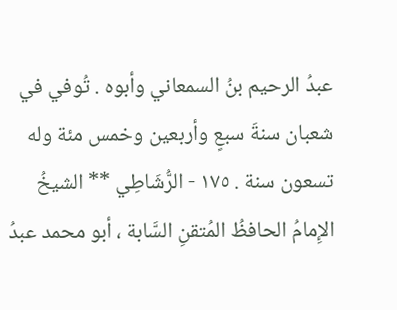عبدُ الرحيم بنُ السمعاني وأبوه . تُوفي في شعبان سنةَ سبعٍ وأربعين وخمس مئة وله تسعون سنة . ١٧٥ - الرُّشَاطِي ** الشيخُ الإِمامُ الحافظُ المُتقنِ السَّابة ، أبو محمد عبدُ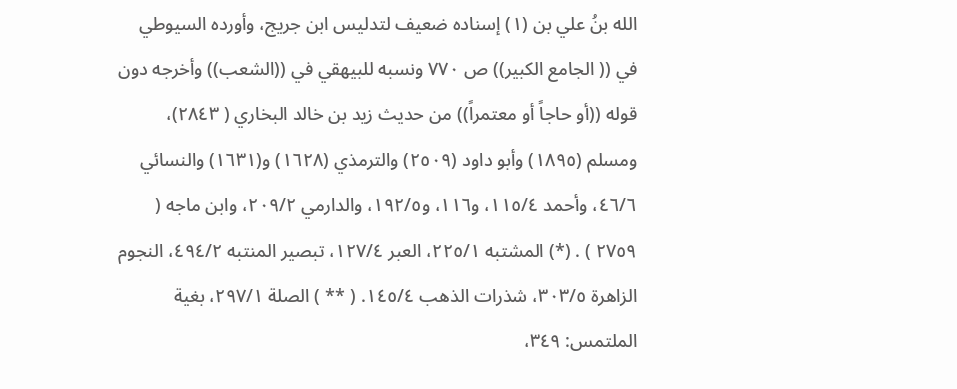الله بنُ علي بن (١) إسناده ضعيف لتدليس ابن جريج، وأورده السيوطي في (( الجامع الكبير)) ص ٧٧٠ ونسبه للبيهقي في ((الشعب)) وأخرجه دون قوله ((أو حاجاً أو معتمراً)) من حديث زيد بن خالد البخاري ( ٢٨٤٣)، ومسلم (١٨٩٥) وأبو داود (٢٥٠٩) والترمذي (١٦٢٨) و(١٦٣١) والنسائي ٤٦/٦، وأحمد ١١٥/٤، و١١٦، و١٩٢/٥، والدارمي ٢٠٩/٢، وابن ماجه ( ٢٧٥٩ ) . (*) المشتبه ٢٢٥/١، العبر ١٢٧/٤، تبصير المنتبه ٤٩٤/٢، النجوم الزاهرة ٣٠٣/٥، شذرات الذهب ١٤٥/٤. ( ** ) الصلة ٢٩٧/١، بغية الملتمس: ٣٤٩،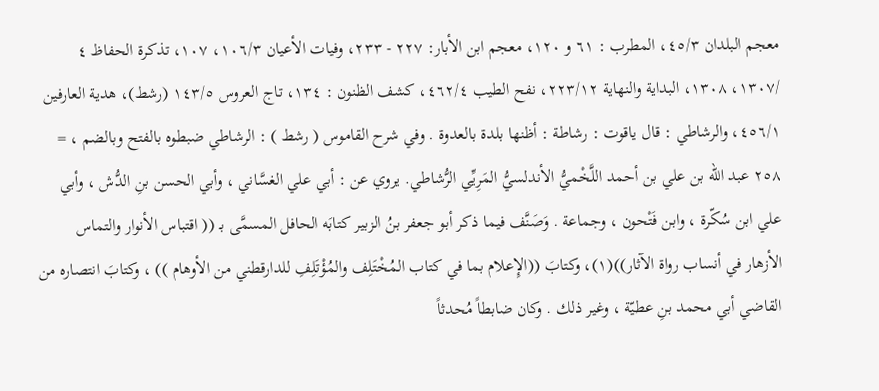معجم البلدان ٤٥/٣، المطرب : ٦١ و ١٢٠، معجم ابن الأبار: ٢٢٧ - ٢٣٣، وفيات الأعيان ١٠٦/٣، ١٠٧، تذكرة الحفاظ ٤ /١٣٠٧، ١٣٠٨، البداية والنهاية ٢٢٣/١٢، نفح الطيب ٤٦٢/٤، كشف الظنون : ١٣٤، تاج العروس ١٤٣/٥ (رشط)، هدية العارفين ٤٥٦/١، والرشاطي : قال ياقوت : رشاطة : أظنها بلدة بالعدوة . وفي شرح القاموس ( رشط ) : الرشاطي ضبطوه بالفتح وبالضم ، = ٢٥٨ عبد الله بن علي بن أحمد اللَّخْميُّ الأندلسيُّ المَرِيِّي الرُّشاطي. يروي عن : أبي علي الغسَّاني ، وأبي الحسن بنِ الدُّش ، وأبي علي ابن سُكّرة ، وابن فَتْحون ، وجماعة . وَصَنَّف فيما ذكر أبو جعفر بنُ الزبير كتابَه الحافل المسمَّى بـ (( اقتباس الأنوار والتماس الأزهار في أنساب رواة الآثار))(١)، وكتابَ ((الإِعلام بما في كتاب المُخْتَلِف والمُؤْتَلِفِ للدارقطني من الأوهام )) ، وكتابَ انتصاره من القاضي أبي محمد بنِ عطيّة ، وغير ذلك . وكان ضابطاً مُحدثاً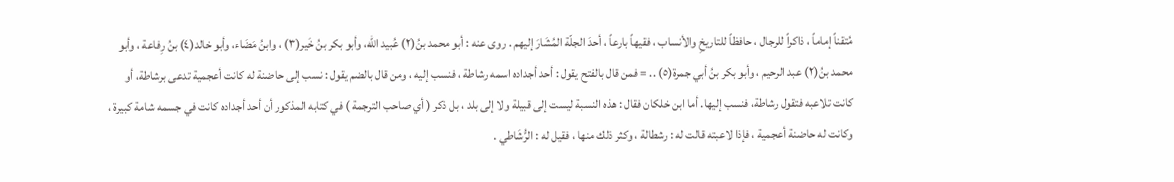مُتقناً إماماً ، ذاكراً للرجال ، حافظاً للتاريخِ والأنساب ، فقيهاً بارعاً ، أحدَ الجلّة المُشَارَ إليهم . روى عنه : أبو محمد بنُ(٢) عُبيد الله، وأبو بكر بنُ خَير(٣) ، وابنُ مَضَاء، وأبو خالد(٤) بنُ رِفاعة ، وأبو محمد بنُ(٢) عبد الرحيم ، وأبو بكر بنُ أبي جمرة(٥) .. = فمن قال بالفتح يقول : أحد أجداده اسمه رشاطة ، فنسب إليه ، ومن قال بالضم يقول : نسب إلى حاضنة له كانت أعجمية تدعى برشاطة، أو كانت تلاعبه فتقول رشاطة، فنسب إليها. أما ابن خلكان فقال : هذه النسبة ليست إلى قبيلة ولا إلى بلد ، بل ذكر ( أي صاحب الترجمة ) في كتابه المذكور أن أحد أجداده كانت في جسمه شامة كبيرة ، وكانت له حاضنة أعجمية ، فإذا لاعبته قالت له : رشطالة ، وكثر ذلك منها ، فقيل له : الرُّشَاطي .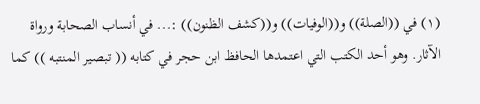(١) في ((الصلة)) و((الوفيات)) و((كشف الظنون)) :... في أنساب الصحابة ورواة الآثار. وهو أحد الكتب التي اعتمدها الحافظ ابن حجر في كتابه (( تبصير المنتبه )) كما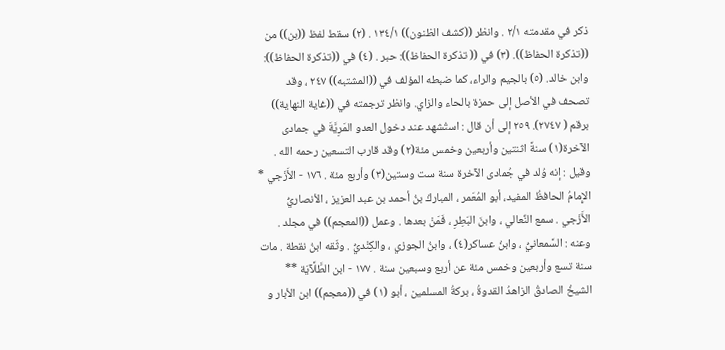ذكر في مقدمته ٢/١ . وانظر ((كشف الظنون)) ١٣٤/١ . (٢) سقط لفظ ((بن)) من ((تذكرة الحفاظ)). (٣) في (( تذكرة الحفاظ)): حبر . (٤) في ((تذكرة الحفاظ)): وابن خالد. (٥) بالجيم والراء، كما ضبطه المؤلف في ((المشتبه)) ٢٤٧ ، وقد تصحف في الأصل إلى حمزة بالحاء والزاي. وانظر ترجمته في ((غاية النهاية)) برقم ( ٢٧٤٧). ٢٥٩ إلى أن قال : استُشهد عند دخول العدو المَرِيَّةَ في جمادى الآخرة(١) سنةً اثنتين وأربعين وخمس مئة(٢) وقد قارب التسعين رحمه الله . وقيل : إنه وُلد في جُمادى الآخرة سنة ست وستين(٣) وأربع مئة . ١٧٦ - الأَزَجي * الإِمامُ الحافظُ المفيد، أبو المُعَمر ، المباركُ بنُ أحمد بن عبد العزيز ، الأنصاريُّ الأَزَجي . سمع النِّعالي ، وابنَ البَطِرِ ، فَمَنْ بعدها . وعمل ((المعجم)) في مجلد . وعنه : السَّمعانيُّ ، وابنُ عساكر(٤) ، وابنُ الجوزي ، والكِنْديُّ . وثّقه ابنُ نقطة . مات سنة تسع وأربعين وخمس مئة عن أربع وسبعين سنة . ١٧٧ - ابن الطَّلَّآيَة ** الشيخُ الصادقُ الزاهدُ القدوةُ ، بركةُ المسلمين ، أبو (١) في ((معجم)) ابن الأبار و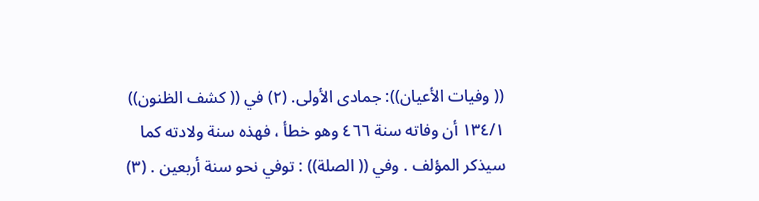(( وفيات الأعيان)): جمادى الأولى. (٢) في (( كشف الظنون)) ١٣٤/١ أن وفاته سنة ٤٦٦ وهو خطأ ، فهذه سنة ولادته كما سيذكر المؤلف . وفي (( الصلة)) : توفي نحو سنة أربعين . (٣)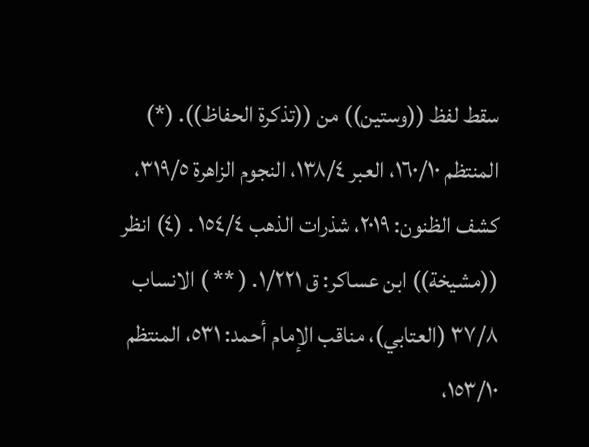سقط لفظ ((وستين)) من ((تذكرة الحفاظ)). (*) المنتظم ١٦٠/١٠، العبر ١٣٨/٤، النجوم الزاهرة ٣١٩/٥، كشف الظنون: ٢٠١٩، شذرات الذهب ١٥٤/٤ . (٤) انظر ((مشيخة)) ابن عساكر: ق ١/٢٢١. ( ** ) الانساب ٣٧/٨ (العتابي)، مناقب الإمام أحمد: ٥٣١، المنتظم ١٥٣/١٠،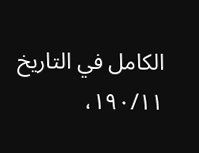الكامل في التاريخ ١٩٠/١١،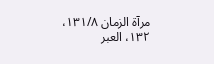مرآة الزمان ١٣١/٨، ١٣٢، العبر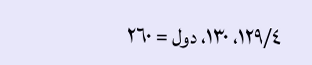١٢٩/٤، ١٣٠، دول = ٢٦٠